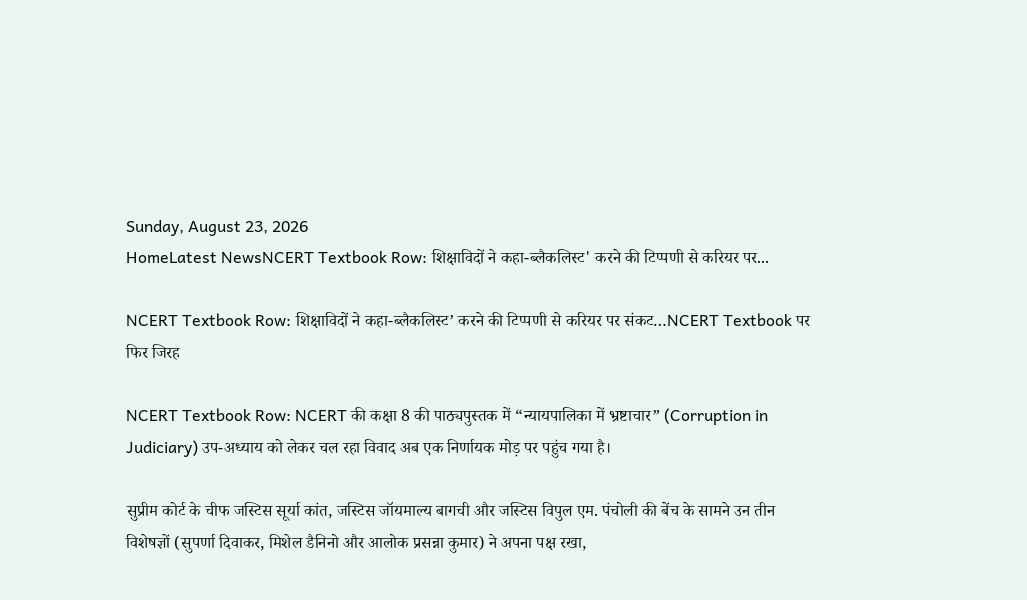Sunday, August 23, 2026
HomeLatest NewsNCERT Textbook Row: शिक्षाविदों ने कहा-ब्लैकलिस्ट' करने की टिप्पणी से करियर पर...

NCERT Textbook Row: शिक्षाविदों ने कहा-ब्लैकलिस्ट’ करने की टिप्पणी से करियर पर संकट…NCERT Textbook पर फिर जिरह

NCERT Textbook Row: NCERT की कक्षा 8 की पाठ्यपुस्तक में “न्यायपालिका में भ्रष्टाचार” (Corruption in Judiciary) उप-अध्याय को लेकर चल रहा विवाद अब एक निर्णायक मोड़ पर पहुंच गया है।

सुप्रीम कोर्ट के चीफ जस्टिस सूर्या कांत, जस्टिस जॉयमाल्य बागची और जस्टिस विपुल एम. पंचोली की बेंच के सामने उन तीन विशेषज्ञों (सुपर्णा दिवाकर, मिशेल डैनिनो और आलोक प्रसन्ना कुमार) ने अपना पक्ष रखा,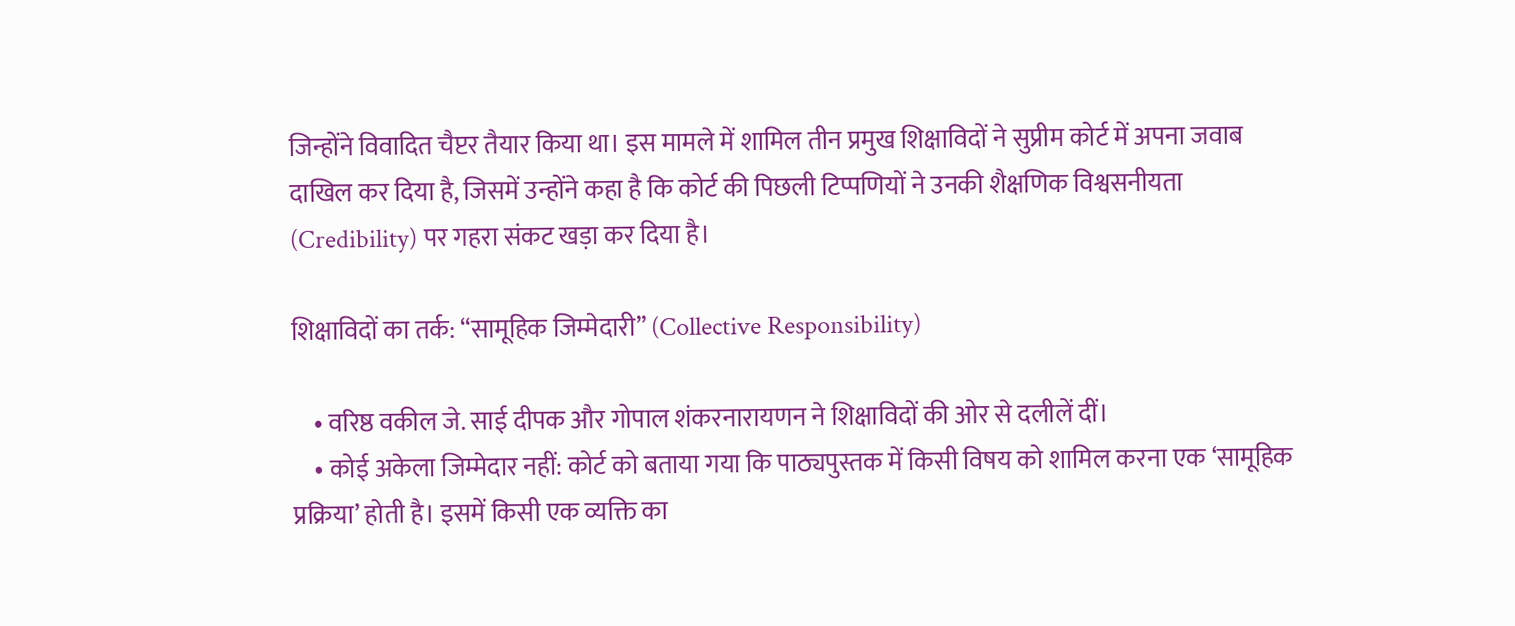जिन्होंने विवादित चैप्टर तैयार किया था। इस मामले में शामिल तीन प्रमुख शिक्षाविदों ने सुप्रीम कोर्ट में अपना जवाब दाखिल कर दिया है, जिसमें उन्होंने कहा है कि कोर्ट की पिछली टिप्पणियों ने उनकी शैक्षणिक विश्वसनीयता (Credibility) पर गहरा संकट खड़ा कर दिया है।

शिक्षाविदों का तर्क: “सामूहिक जिम्मेदारी” (Collective Responsibility)

    • वरिष्ठ वकील जे. साई दीपक और गोपाल शंकरनारायणन ने शिक्षाविदों की ओर से दलीलें दीं।
    • कोई अकेला जिम्मेदार नहीं: कोर्ट को बताया गया कि पाठ्यपुस्तक में किसी विषय को शामिल करना एक ‘सामूहिक प्रक्रिया’ होती है। इसमें किसी एक व्यक्ति का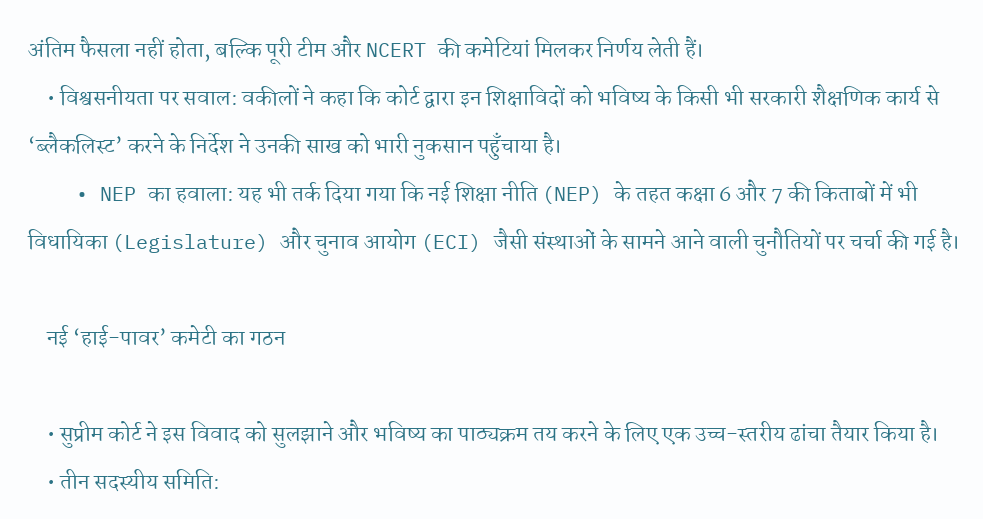अंतिम फैसला नहीं होता, बल्कि पूरी टीम और NCERT की कमेटियां मिलकर निर्णय लेती हैं।
    • विश्वसनीयता पर सवाल: वकीलों ने कहा कि कोर्ट द्वारा इन शिक्षाविदों को भविष्य के किसी भी सरकारी शैक्षणिक कार्य से ‘ब्लैकलिस्ट’ करने के निर्देश ने उनकी साख को भारी नुकसान पहुँचाया है।
    • NEP का हवाला: यह भी तर्क दिया गया कि नई शिक्षा नीति (NEP) के तहत कक्षा 6 और 7 की किताबों में भी विधायिका (Legislature) और चुनाव आयोग (ECI) जैसी संस्थाओं के सामने आने वाली चुनौतियों पर चर्चा की गई है।

    नई ‘हाई-पावर’ कमेटी का गठन

    • सुप्रीम कोर्ट ने इस विवाद को सुलझाने और भविष्य का पाठ्यक्रम तय करने के लिए एक उच्च-स्तरीय ढांचा तैयार किया है।
    • तीन सदस्यीय समिति: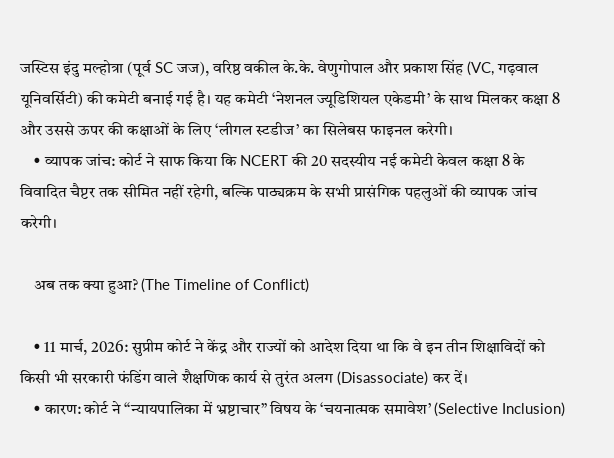जस्टिस इंदु मल्होत्रा (पूर्व SC जज), वरिष्ठ वकील के.के. वेणुगोपाल और प्रकाश सिंह (VC, गढ़वाल यूनिवर्सिटी) की कमेटी बनाई गई है। यह कमेटी ‘नेशनल ज्यूडिशियल एकेडमी’ के साथ मिलकर कक्षा 8 और उससे ऊपर की कक्षाओं के लिए ‘लीगल स्टडीज’ का सिलेबस फाइनल करेगी।
    • व्यापक जांच: कोर्ट ने साफ किया कि NCERT की 20 सदस्यीय नई कमेटी केवल कक्षा 8 के विवादित चैप्टर तक सीमित नहीं रहेगी, बल्कि पाठ्यक्रम के सभी प्रासंगिक पहलुओं की व्यापक जांच करेगी।

    अब तक क्या हुआ? (The Timeline of Conflict)

    • 11 मार्च, 2026: सुप्रीम कोर्ट ने केंद्र और राज्यों को आदेश दिया था कि वे इन तीन शिक्षाविदों को किसी भी सरकारी फंडिंग वाले शैक्षणिक कार्य से तुरंत अलग (Disassociate) कर दें।
    • कारण: कोर्ट ने “न्यायपालिका में भ्रष्टाचार” विषय के ‘चयनात्मक समावेश’ (Selective Inclusion)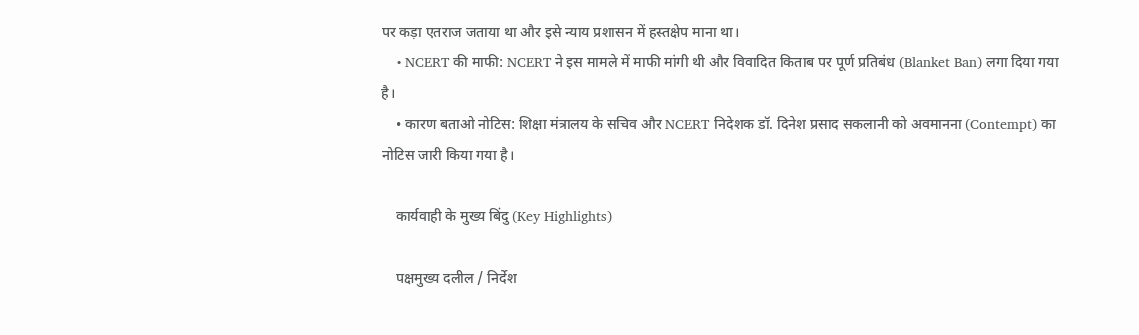पर कड़ा एतराज जताया था और इसे न्याय प्रशासन में हस्तक्षेप माना था।
    • NCERT की माफी: NCERT ने इस मामले में माफी मांगी थी और विवादित किताब पर पूर्ण प्रतिबंध (Blanket Ban) लगा दिया गया है।
    • कारण बताओ नोटिस: शिक्षा मंत्रालय के सचिव और NCERT निदेशक डॉ. दिनेश प्रसाद सकलानी को अवमानना (Contempt) का नोटिस जारी किया गया है।

    कार्यवाही के मुख्य बिंदु (Key Highlights)

    पक्षमुख्य दलील / निर्देश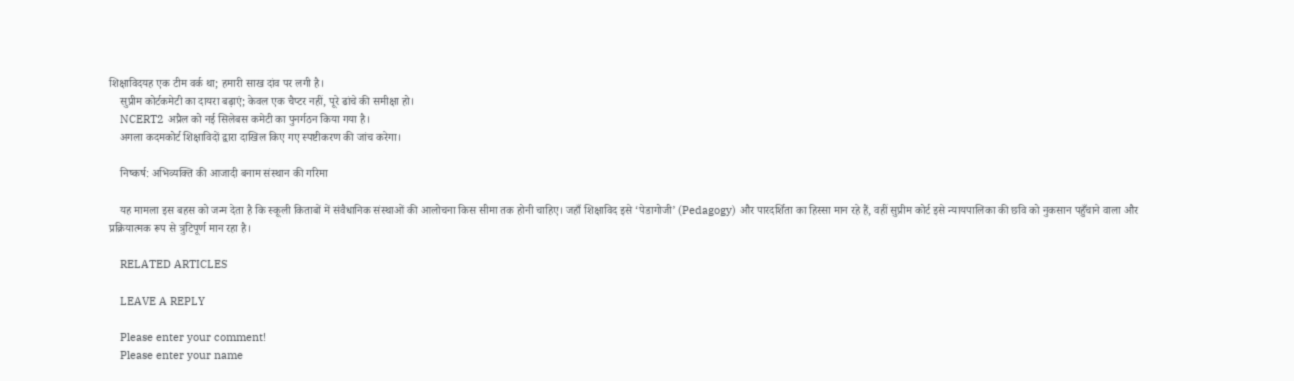शिक्षाविदयह एक टीम वर्क था; हमारी साख दांव पर लगी है।
    सुप्रीम कोर्टकमेटी का दायरा बढ़ाएं; केवल एक चैप्टर नहीं, पूरे ढांचे की समीक्षा हो।
    NCERT2 अप्रैल को नई सिलेबस कमेटी का पुनर्गठन किया गया है।
    अगला कदमकोर्ट शिक्षाविदों द्वारा दाखिल किए गए स्पष्टीकरण की जांच करेगा।

    निष्कर्ष: अभिव्यक्ति की आजादी बनाम संस्थान की गरिमा

    यह मामला इस बहस को जन्म देता है कि स्कूली किताबों में संवैधानिक संस्थाओं की आलोचना किस सीमा तक होनी चाहिए। जहाँ शिक्षाविद इसे ‘पेडागोजी’ (Pedagogy) और पारदर्शिता का हिस्सा मान रहे हैं, वहीं सुप्रीम कोर्ट इसे न्यायपालिका की छवि को नुकसान पहुँचाने वाला और प्रक्रियात्मक रूप से त्रुटिपूर्ण मान रहा है।

    RELATED ARTICLES

    LEAVE A REPLY

    Please enter your comment!
    Please enter your name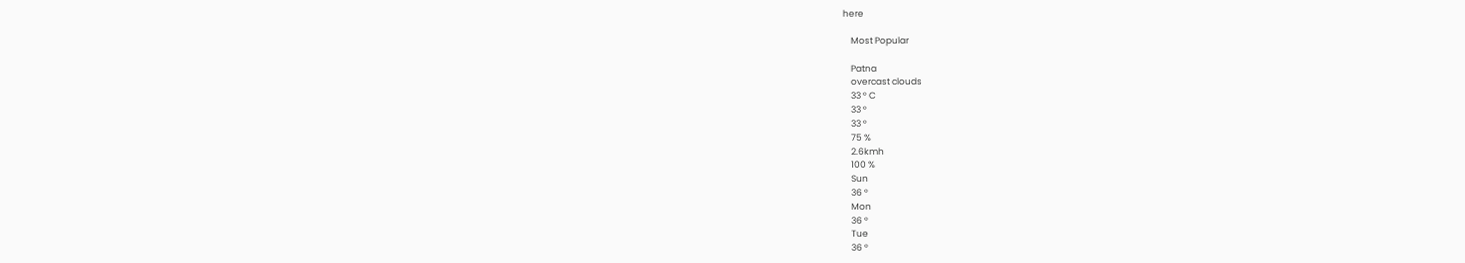here

    Most Popular

    Patna
    overcast clouds
    33 ° C
    33 °
    33 °
    75 %
    2.6kmh
    100 %
    Sun
    36 °
    Mon
    36 °
    Tue
    36 °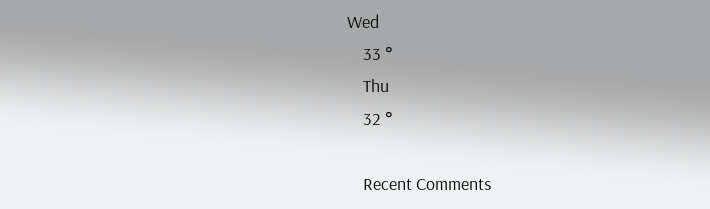Wed
    33 °
    Thu
    32 °

    Recent Comments